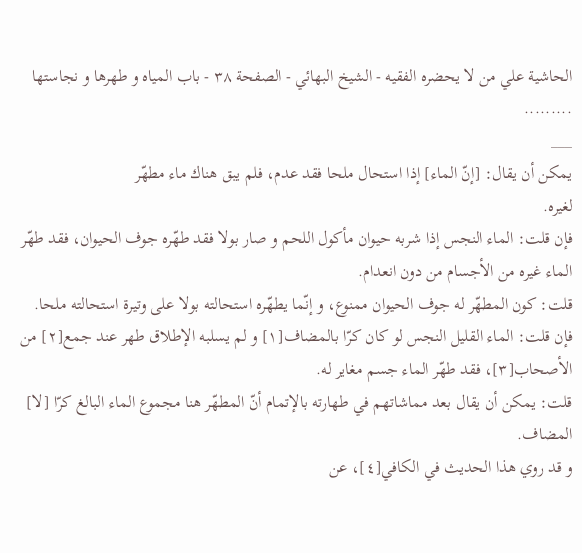الحاشية علي من لا يحضره الفقيه - الشیخ البهائي - الصفحة ٣٨ - باب المياه و طهرها و نجاستها
.........
___
يمكن أن يقال: [إنّ الماء] إذا استحال ملحا فقد عدم، فلم يبق هناك ماء مطهّر
لغيره.
فإن قلت: الماء النجس إذا شربه حيوان مأكول اللحم و صار بولا فقد طهّره جوف الحيوان، فقد طهّر الماء غيره من الأجسام من دون انعدام.
قلت: كون المطهّر له جوف الحيوان ممنوع، و إنّما يطهّره استحالته بولا على وتيرة استحالته ملحا.
فإن قلت: الماء القليل النجس لو كان كرّا بالمضاف[١] و لم يسلبه الإطلاق طهر عند جمع[٢] من الأصحاب[٣]، فقد طهّر الماء جسم مغاير له.
قلت: يمكن أن يقال بعد مماشاتهم في طهارته بالإتمام أنّ المطهّر هنا مجموع الماء البالغ كرّا [لا] المضاف.
و قد روي هذا الحديث في الكافي[٤]، عن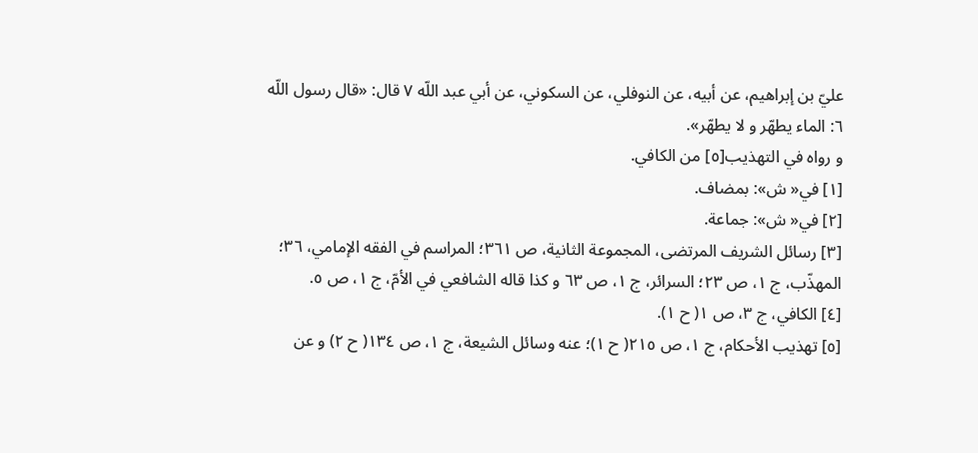عليّ بن إبراهيم، عن أبيه، عن النوفلي، عن السكوني، عن أبي عبد اللّه ٧ قال: «قال رسول اللّه ٦: الماء يطهّر و لا يطهّر».
و رواه في التهذيب[٥] من الكافي.
[١] في« ش»: بمضاف.
[٢] في« ش»: جماعة.
[٣] رسائل الشريف المرتضى، المجموعة الثانية، ص ٣٦١؛ المراسم في الفقه الإمامي، ٣٦؛ المهذّب، ج ١، ص ٢٣؛ السرائر، ج ١، ص ٦٣ و كذا قاله الشافعي في الأمّ، ج ١، ص ٥.
[٤] الكافي، ج ٣، ص ١( ح ١).
[٥] تهذيب الأحكام، ج ١، ص ٢١٥( ح ١)؛ عنه وسائل الشيعة، ج ١، ص ١٣٤( ح ٢) و عن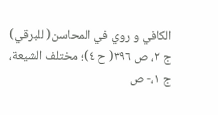الكافي و روي في المحاسن( للبرقي) ج ٢، ص ٣٩٦( ح ٤)؛ مختلف الشيعة، ج ١،- ص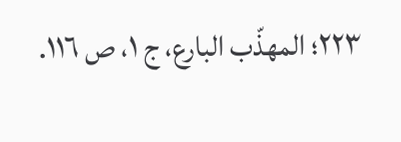٢٢٣؛ المهذّب البارع، ج ١، ص ١١٦.